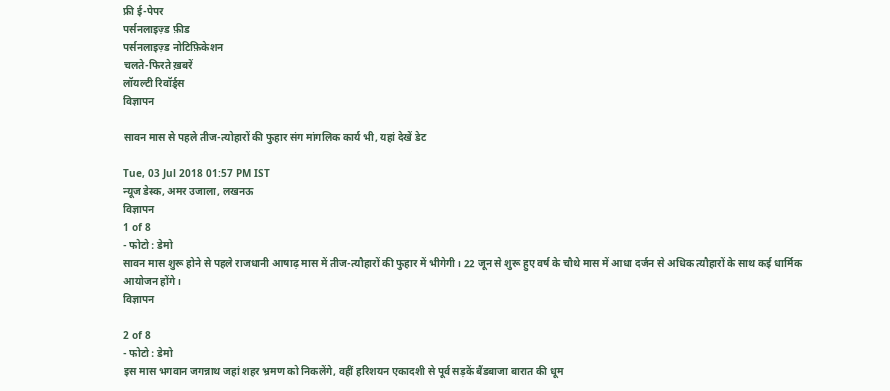फ्री ई-पेपर
पर्सनलाइज़्ड फ़ीड
पर्सनलाइज़्ड नोटिफ़िकेशन
चलते-फिरते ख़बरें
लॉयल्टी रिवॉर्ड्स
विज्ञापन

सावन मास से पहले तीज-त्योहारों की फुहार संग मांगलिक कार्य भी, यहां देखें डेट

Tue, 03 Jul 2018 01:57 PM IST
न्यूज डेस्क, अमर उजाला, लखनऊ
विज्ञापन
1 of 8
- फोटो : डेमो
सावन मास शुरू होने से पहले राजधानी आषाढ़ मास में तीज-त्यौहारों की फुहार में भीगेगी। 22 जून से शुरू हुए वर्ष के चौथे मास में आधा दर्जन से अधिक त्यौहारों के साथ कई धार्मिक आयोजन होंगे।
विज्ञापन

2 of 8
- फोटो : डेमो
इस मास भगवान जगन्नाथ जहां शहर भ्रमण को निकलेंगे, वहीं हरिशयन एकादशी से पूर्व सड़कें बैंडबाजा बारात की धूम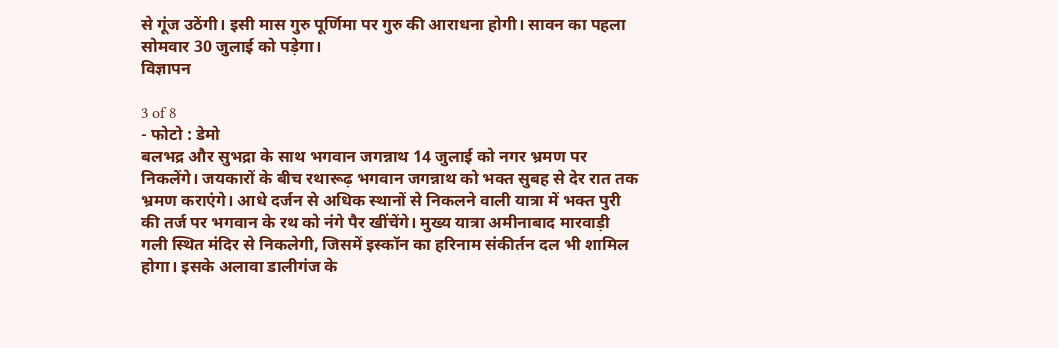से गूंज उठेंगी। इसी मास गुरु पूर्णिमा पर गुरु की आराधना होगी। सावन का पहला सोमवार 30 जुलाई को पड़ेगा।
विज्ञापन

3 of 8
- फोटो : डेमो
बलभद्र और सुभद्रा के साथ भगवान जगन्नाथ 14 जुलाई को नगर भ्रमण पर निकलेंगे। जयकारों के बीच रथारूढ़ भगवान जगन्नाथ को भक्त सुबह से देर रात तक भ्रमण कराएंगे। आधे दर्जन से अधिक स्थानों से निकलने वाली यात्रा में भक्त पुरी की तर्ज पर भगवान के रथ को नंगे पैर खींचेंगे। मुख्य यात्रा अमीनाबाद मारवाड़ी गली स्थित मंदिर से निकलेगी, जिसमें इस्कॉन का हरिनाम संकीर्तन दल भी शामिल होगा। इसके अलावा डालीगंज के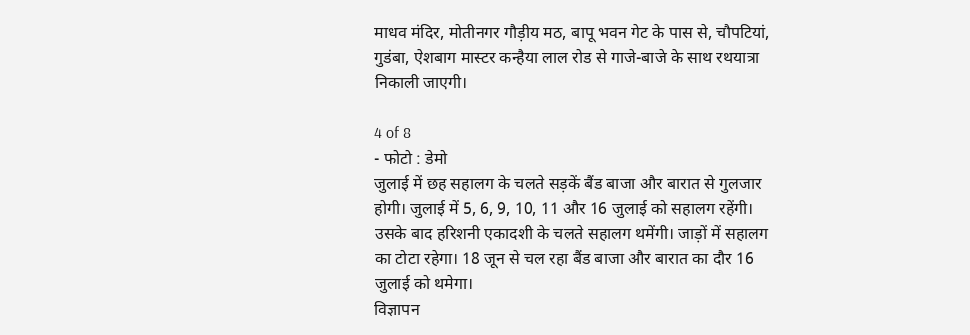माधव मंदिर, मोतीनगर गौड़ीय मठ, बापू भवन गेट के पास से, चौपटियां, गुडंबा, ऐशबाग मास्टर कन्हैया लाल रोड से गाजे-बाजे के साथ रथयात्रा निकाली जाएगी।

4 of 8
- फोटो : डेमो
जुलाई में छह सहालग के चलते सड़कें बैंड बाजा और बारात से गुलजार होगी। जुलाई में 5, 6, 9, 10, 11 और 16 जुलाई को सहालग रहेंगी। उसके बाद हरिशनी एकादशी के चलते सहालग थमेंगी। जाड़ों में सहालग का टोटा रहेगा। 18 जून से चल रहा बैंड बाजा और बारात का दौर 16 जुलाई को थमेगा।
विज्ञापन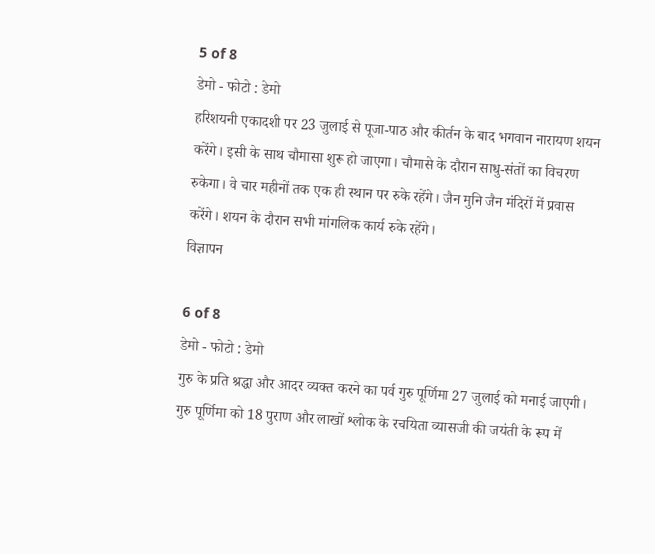5 of 8
डेमो - फोटो : डेमो
हरिशयनी एकादशी पर 23 जुलाई से पूजा-पाठ और कीर्तन के बाद भगवान नारायण शयन करेंगे। इसी के साथ चौमासा शुरू हो जाएगा। चौमासे के दौरान साधु-संतों का विचरण रुकेगा। वे चार महीनों तक एक ही स्थान पर रुके रहेंगे। जैन मुनि जैन मंदिरों में प्रवास करेंगे। शयन के दौरान सभी मांगलिक कार्य रुके रहेंगे।
विज्ञापन

6 of 8
डेमो - फोटो : डेमो
गुरु के प्रति श्रद्धा और आदर व्यक्त करने का पर्व गुरु पूर्णिमा 27 जुलाई को मनाई जाएगी। गुरु पूर्णिमा को 18 पुराण और लाखों श्लोक के रचयिता व्यासजी की जयंती के रूप में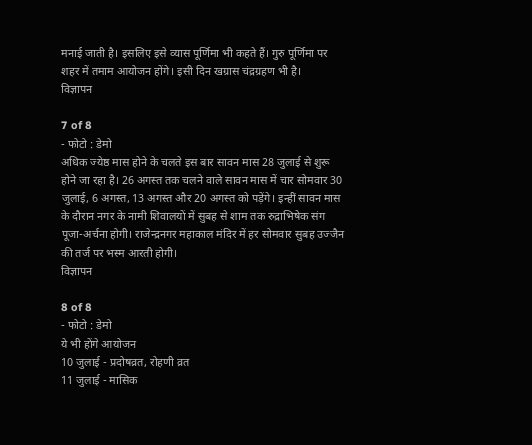मनाई जाती है। इसलिए इसे व्यास पूर्णिमा भी कहते हैं। गुरु पूर्णिमा पर शहर में तमाम आयोजन होंगे। इसी दिन खग्रास चंद्रग्रहण भी है।
विज्ञापन

7 of 8
- फोटो : डेमो
अधिक ज्येष्ठ मास होने के चलते इस बार सावन मास 28 जुलाई से शुरू होने जा रहा है। 26 अगस्त तक चलने वाले सावन मास में चार सोमवार 30 जुलाई, 6 अगस्त, 13 अगस्त और 20 अगस्त को पड़ेंगे। इन्हीं सावन मास के दौरान नगर के नामी शिवालयों में सुबह से शाम तक रुद्राभिषेक संग पूजा-अर्चना होगी। राजेन्द्रनगर महाकाल मंदिर में हर सोमवार सुबह उज्जैन की तर्ज पर भस्म आरती होगी।
विज्ञापन

8 of 8
- फोटो : डेमो
ये भी होंगे आयोजन
10 जुलाई - प्रदोषव्रत, रोहणी व्रत
11 जुलाई - मासिक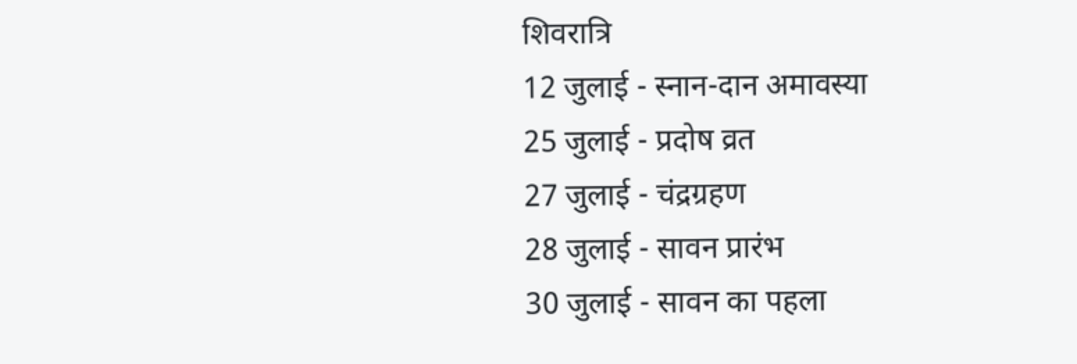शिवरात्रि
12 जुलाई - स्नान-दान अमावस्या
25 जुलाई - प्रदोष व्रत
27 जुलाई - चंद्रग्रहण
28 जुलाई - सावन प्रारंभ
30 जुलाई - सावन का पहला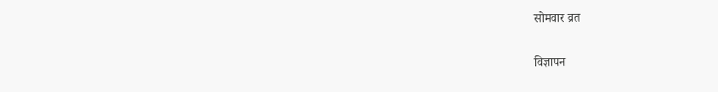सोमवार व्रत

विज्ञापन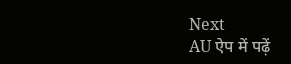Next
AU ऐप में पढ़ें